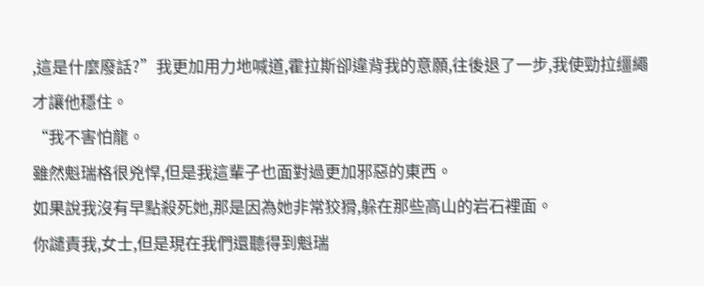,這是什麼廢話?”我更加用力地喊道,霍拉斯卻違背我的意願,往後退了一步,我使勁拉缰繩才讓他穩住。
“我不害怕龍。
雖然魁瑞格很兇悍,但是我這輩子也面對過更加邪惡的東西。
如果說我沒有早點殺死她,那是因為她非常狡猾,躲在那些高山的岩石裡面。
你譴責我,女士,但是現在我們還聽得到魁瑞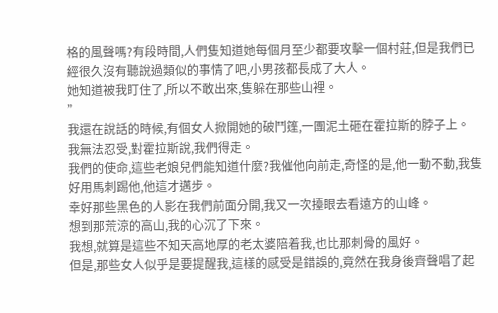格的風聲嗎?有段時間,人們隻知道她每個月至少都要攻擊一個村莊,但是我們已經很久沒有聽說過類似的事情了吧,小男孩都長成了大人。
她知道被我盯住了,所以不敢出來,隻躲在那些山裡。
”
我還在說話的時候,有個女人掀開她的破鬥篷,一團泥土砸在霍拉斯的脖子上。
我無法忍受,對霍拉斯說,我們得走。
我們的使命,這些老娘兒們能知道什麼?我催他向前走,奇怪的是,他一動不動,我隻好用馬刺踢他,他這才邁步。
幸好那些黑色的人影在我們前面分開,我又一次擡眼去看遠方的山峰。
想到那荒涼的高山,我的心沉了下來。
我想,就算是這些不知天高地厚的老太婆陪着我,也比那刺骨的風好。
但是,那些女人似乎是要提醒我,這樣的感受是錯誤的,竟然在我身後齊聲唱了起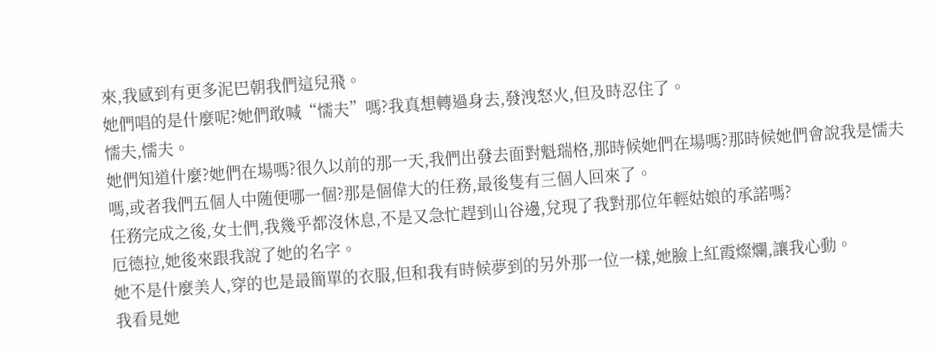來,我感到有更多泥巴朝我們這兒飛。
她們唱的是什麼呢?她們敢喊“懦夫”嗎?我真想轉過身去,發洩怒火,但及時忍住了。
懦夫,懦夫。
她們知道什麼?她們在場嗎?很久以前的那一天,我們出發去面對魁瑞格,那時候她們在場嗎?那時候她們會說我是懦夫嗎,或者我們五個人中随便哪一個?那是個偉大的任務,最後隻有三個人回來了。
任務完成之後,女士們,我幾乎都沒休息,不是又急忙趕到山谷邊,兌現了我對那位年輕姑娘的承諾嗎?
厄德拉,她後來跟我說了她的名字。
她不是什麼美人,穿的也是最簡單的衣服,但和我有時候夢到的另外那一位一樣,她臉上紅霞燦爛,讓我心動。
我看見她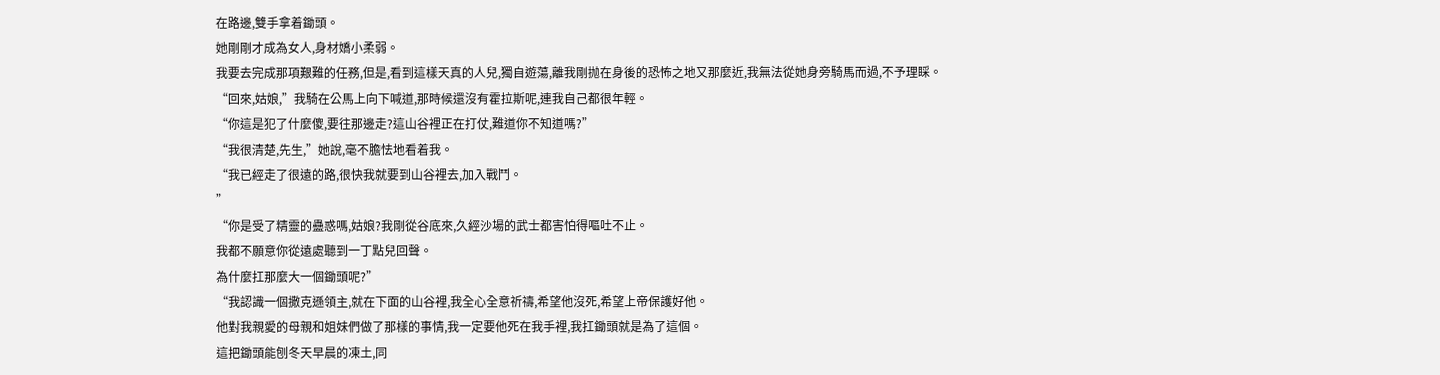在路邊,雙手拿着鋤頭。
她剛剛才成為女人,身材嬌小柔弱。
我要去完成那項艱難的任務,但是,看到這樣天真的人兒,獨自遊蕩,離我剛抛在身後的恐怖之地又那麼近,我無法從她身旁騎馬而過,不予理睬。
“回來,姑娘,”我騎在公馬上向下喊道,那時候還沒有霍拉斯呢,連我自己都很年輕。
“你這是犯了什麼傻,要往那邊走?這山谷裡正在打仗,難道你不知道嗎?”
“我很清楚,先生,”她說,毫不膽怯地看着我。
“我已經走了很遠的路,很快我就要到山谷裡去,加入戰鬥。
”
“你是受了精靈的蠱惑嗎,姑娘?我剛從谷底來,久經沙場的武士都害怕得嘔吐不止。
我都不願意你從遠處聽到一丁點兒回聲。
為什麼扛那麼大一個鋤頭呢?”
“我認識一個撒克遜領主,就在下面的山谷裡,我全心全意祈禱,希望他沒死,希望上帝保護好他。
他對我親愛的母親和姐妹們做了那樣的事情,我一定要他死在我手裡,我扛鋤頭就是為了這個。
這把鋤頭能刨冬天早晨的凍土,同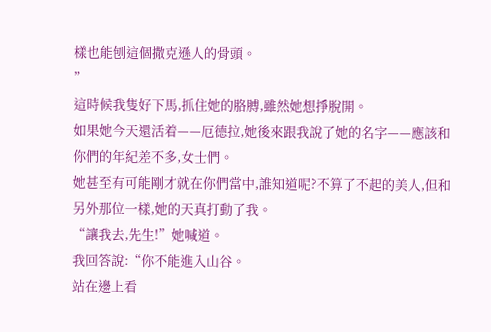樣也能刨這個撒克遜人的骨頭。
”
這時候我隻好下馬,抓住她的胳膊,雖然她想掙脫開。
如果她今天還活着——厄德拉,她後來跟我說了她的名字——應該和你們的年紀差不多,女士們。
她甚至有可能剛才就在你們當中,誰知道呢?不算了不起的美人,但和另外那位一樣,她的天真打動了我。
“讓我去,先生!”她喊道。
我回答說:“你不能進入山谷。
站在邊上看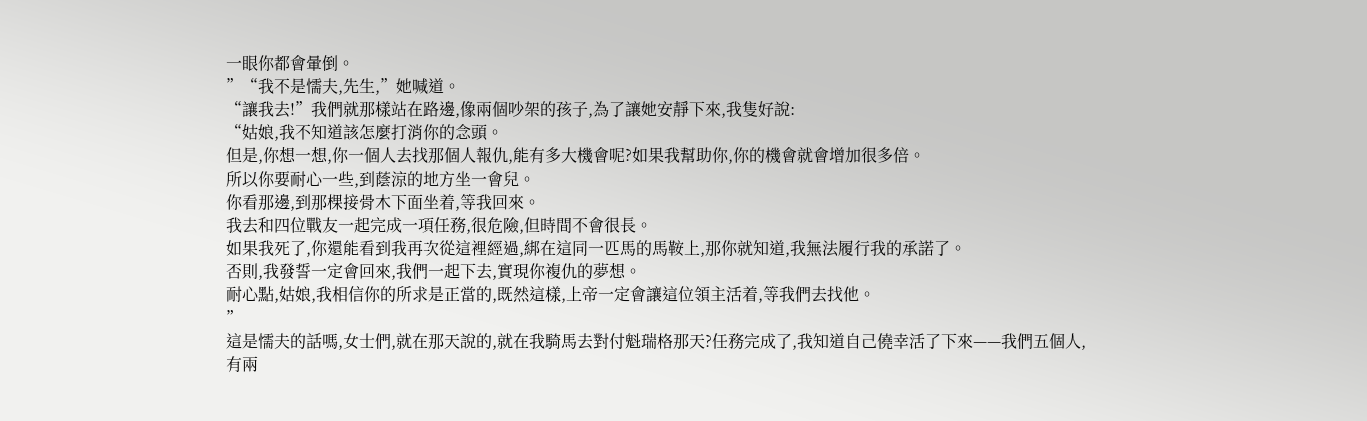一眼你都會暈倒。
”“我不是懦夫,先生,”她喊道。
“讓我去!”我們就那樣站在路邊,像兩個吵架的孩子,為了讓她安靜下來,我隻好說:
“姑娘,我不知道該怎麼打消你的念頭。
但是,你想一想,你一個人去找那個人報仇,能有多大機會呢?如果我幫助你,你的機會就會增加很多倍。
所以你要耐心一些,到蔭涼的地方坐一會兒。
你看那邊,到那棵接骨木下面坐着,等我回來。
我去和四位戰友一起完成一項任務,很危險,但時間不會很長。
如果我死了,你還能看到我再次從這裡經過,綁在這同一匹馬的馬鞍上,那你就知道,我無法履行我的承諾了。
否則,我發誓一定會回來,我們一起下去,實現你複仇的夢想。
耐心點,姑娘,我相信你的所求是正當的,既然這樣,上帝一定會讓這位領主活着,等我們去找他。
”
這是懦夫的話嗎,女士們,就在那天說的,就在我騎馬去對付魁瑞格那天?任務完成了,我知道自己僥幸活了下來——我們五個人,有兩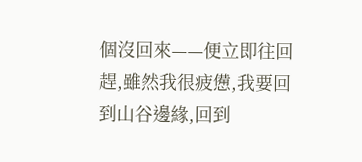個沒回來——便立即往回趕,雖然我很疲憊,我要回到山谷邊緣,回到